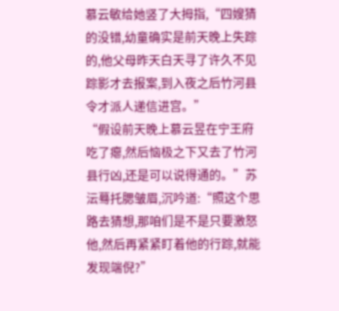慕云敏给她竖了大拇指,“四嫂猜的没错,幼童确实是前天晚上失踪的,他父母昨天白天寻了许久不见踪影才去报案,到入夜之后竹河县令才派人递信进宫。”
“假设前天晚上慕云昱在宁王府吃了瘪,然后恼极之下又去了竹河县行凶,还是可以说得通的。”苏沄蓦托腮皱眉,沉吟道:“照这个思路去猜想,那咱们是不是只要激怒他,然后再紧紧盯着他的行踪,就能发现端倪?”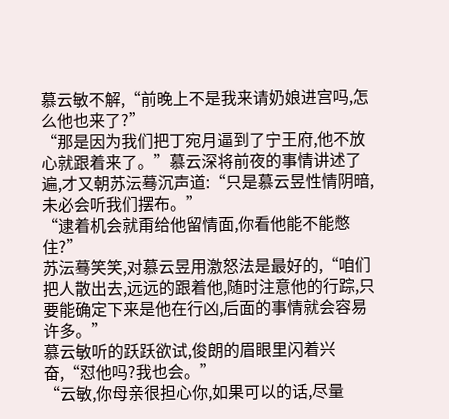慕云敏不解,“前晚上不是我来请奶娘进宫吗,怎么他也来了?”
“那是因为我们把丁宛月逼到了宁王府,他不放心就跟着来了。”慕云深将前夜的事情讲述了遍,才又朝苏沄蓦沉声道:“只是慕云昱性情阴暗,未必会听我们摆布。”
“逮着机会就甭给他留情面,你看他能不能憋住?”
苏沄蓦笑笑,对慕云昱用激怒法是最好的,“咱们把人散出去,远远的跟着他,随时注意他的行踪,只要能确定下来是他在行凶,后面的事情就会容易许多。”
慕云敏听的跃跃欲试,俊朗的眉眼里闪着兴奋,“怼他吗?我也会。”
“云敏,你母亲很担心你,如果可以的话,尽量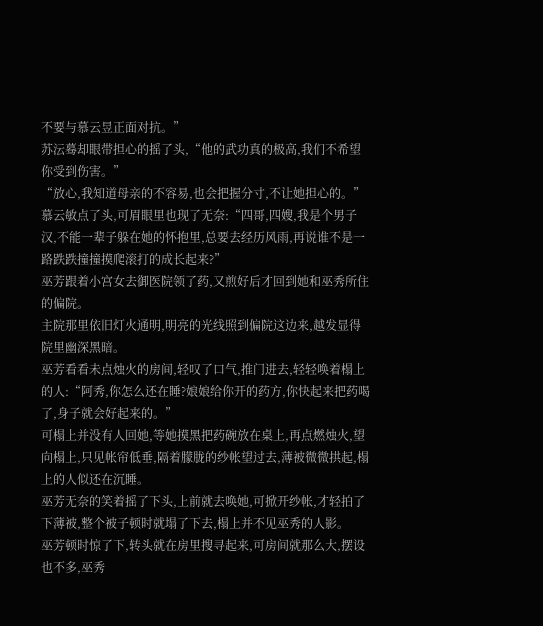不要与慕云昱正面对抗。”
苏沄蓦却眼带担心的摇了头,“他的武功真的极高,我们不希望你受到伤害。”
“放心,我知道母亲的不容易,也会把握分寸,不让她担心的。”
慕云敏点了头,可眉眼里也现了无奈:“四哥,四嫂,我是个男子汉,不能一辈子躲在她的怀抱里,总要去经历风雨,再说谁不是一路跌跌撞撞摸爬滚打的成长起来?”
巫芳跟着小宫女去御医院领了药,又煎好后才回到她和巫秀所住的偏院。
主院那里依旧灯火通明,明亮的光线照到偏院这边来,越发显得院里幽深黑暗。
巫芳看看未点烛火的房间,轻叹了口气,推门进去,轻轻唤着榻上的人:“阿秀,你怎么还在睡?娘娘给你开的药方,你快起来把药喝了,身子就会好起来的。”
可榻上并没有人回她,等她摸黑把药碗放在桌上,再点燃烛火,望向榻上,只见帐帘低垂,隔着朦胧的纱帐望过去,薄被微微拱起,榻上的人似还在沉睡。
巫芳无奈的笑着摇了下头,上前就去唤她,可掀开纱帐,才轻拍了下薄被,整个被子顿时就塌了下去,榻上并不见巫秀的人影。
巫芳顿时惊了下,转头就在房里搜寻起来,可房间就那么大,摆设也不多,巫秀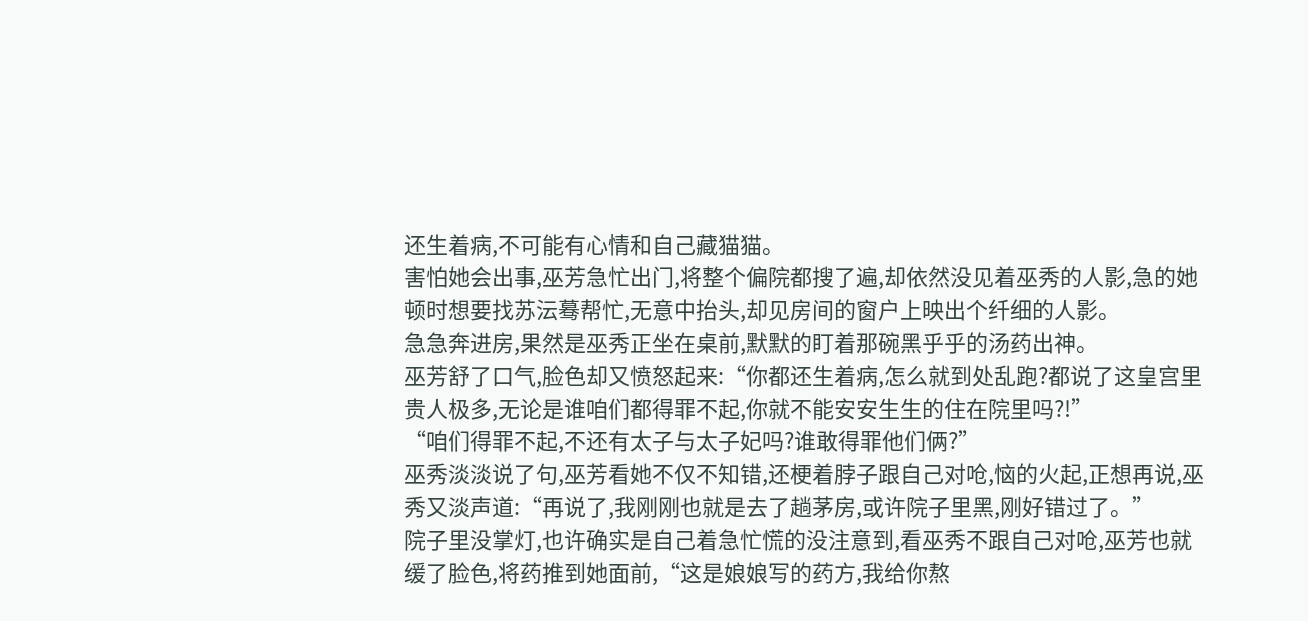还生着病,不可能有心情和自己藏猫猫。
害怕她会出事,巫芳急忙出门,将整个偏院都搜了遍,却依然没见着巫秀的人影,急的她顿时想要找苏沄蓦帮忙,无意中抬头,却见房间的窗户上映出个纤细的人影。
急急奔进房,果然是巫秀正坐在桌前,默默的盯着那碗黑乎乎的汤药出神。
巫芳舒了口气,脸色却又愤怒起来:“你都还生着病,怎么就到处乱跑?都说了这皇宫里贵人极多,无论是谁咱们都得罪不起,你就不能安安生生的住在院里吗?!”
“咱们得罪不起,不还有太子与太子妃吗?谁敢得罪他们俩?”
巫秀淡淡说了句,巫芳看她不仅不知错,还梗着脖子跟自己对呛,恼的火起,正想再说,巫秀又淡声道:“再说了,我刚刚也就是去了趟茅房,或许院子里黑,刚好错过了。”
院子里没掌灯,也许确实是自己着急忙慌的没注意到,看巫秀不跟自己对呛,巫芳也就缓了脸色,将药推到她面前,“这是娘娘写的药方,我给你熬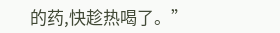的药,快趁热喝了。”